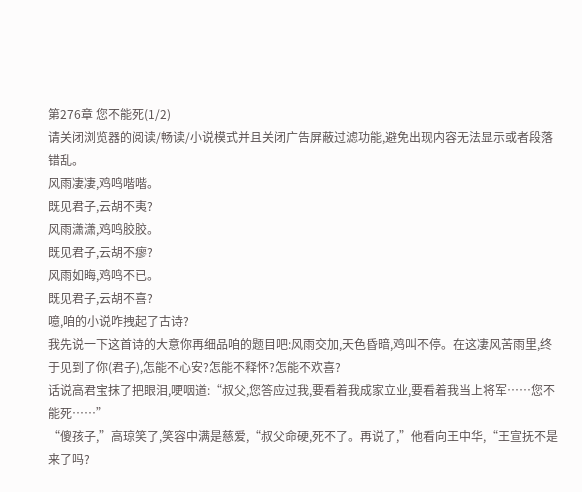第276章 您不能死(1/2)
请关闭浏览器的阅读/畅读/小说模式并且关闭广告屏蔽过滤功能,避免出现内容无法显示或者段落错乱。
风雨凄凄,鸡鸣喈喈。
既见君子,云胡不夷?
风雨潇潇,鸡鸣胶胶。
既见君子,云胡不瘳?
风雨如晦,鸡鸣不已。
既见君子,云胡不喜?
噫,咱的小说咋拽起了古诗?
我先说一下这首诗的大意你再细品咱的题目吧:风雨交加,天色昏暗,鸡叫不停。在这凄风苦雨里,终于见到了你(君子),怎能不心安?怎能不释怀?怎能不欢喜?
话说高君宝抹了把眼泪,哽咽道:“叔父,您答应过我,要看着我成家立业,要看着我当上将军……您不能死……”
“傻孩子,”高琼笑了,笑容中满是慈爱,“叔父命硬,死不了。再说了,”他看向王中华,“王宣抚不是来了吗?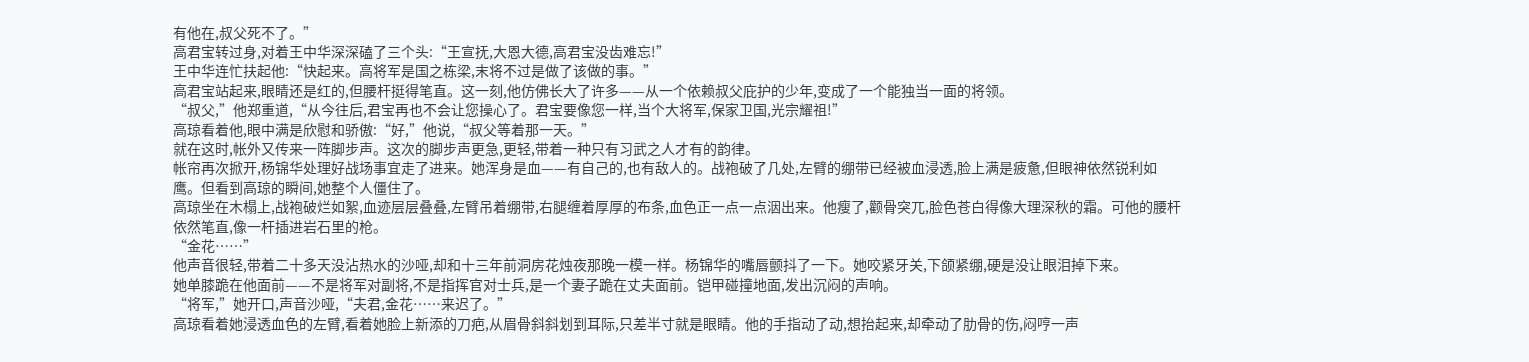有他在,叔父死不了。”
高君宝转过身,对着王中华深深磕了三个头:“王宣抚,大恩大德,高君宝没齿难忘!”
王中华连忙扶起他:“快起来。高将军是国之栋梁,末将不过是做了该做的事。”
高君宝站起来,眼睛还是红的,但腰杆挺得笔直。这一刻,他仿佛长大了许多——从一个依赖叔父庇护的少年,变成了一个能独当一面的将领。
“叔父,”他郑重道,“从今往后,君宝再也不会让您操心了。君宝要像您一样,当个大将军,保家卫国,光宗耀祖!”
高琼看着他,眼中满是欣慰和骄傲:“好,”他说,“叔父等着那一天。”
就在这时,帐外又传来一阵脚步声。这次的脚步声更急,更轻,带着一种只有习武之人才有的韵律。
帐帘再次掀开,杨锦华处理好战场事宜走了进来。她浑身是血——有自己的,也有敌人的。战袍破了几处,左臂的绷带已经被血浸透,脸上满是疲惫,但眼神依然锐利如鹰。但看到高琼的瞬间,她整个人僵住了。
高琼坐在木榻上,战袍破烂如絮,血迹层层叠叠,左臂吊着绷带,右腿缠着厚厚的布条,血色正一点一点洇出来。他瘦了,颧骨突兀,脸色苍白得像大理深秋的霜。可他的腰杆依然笔直,像一杆插进岩石里的枪。
“金花……”
他声音很轻,带着二十多天没沾热水的沙哑,却和十三年前洞房花烛夜那晚一模一样。杨锦华的嘴唇颤抖了一下。她咬紧牙关,下颌紧绷,硬是没让眼泪掉下来。
她单膝跪在他面前——不是将军对副将,不是指挥官对士兵,是一个妻子跪在丈夫面前。铠甲碰撞地面,发出沉闷的声响。
“将军,”她开口,声音沙哑,“夫君,金花……来迟了。”
高琼看着她浸透血色的左臂,看着她脸上新添的刀疤,从眉骨斜斜划到耳际,只差半寸就是眼睛。他的手指动了动,想抬起来,却牵动了肋骨的伤,闷哼一声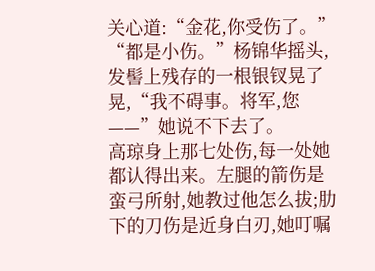关心道:“金花,你受伤了。”
“都是小伤。”杨锦华摇头,发髻上残存的一根银钗晃了晃,“我不碍事。将军,您——”她说不下去了。
高琼身上那七处伤,每一处她都认得出来。左腿的箭伤是蛮弓所射,她教过他怎么拔;肋下的刀伤是近身白刃,她叮嘱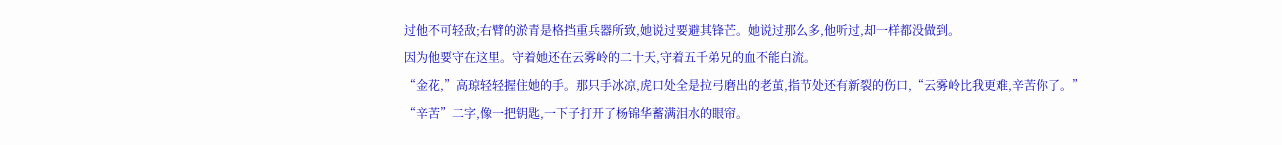过他不可轻敌;右臂的淤青是格挡重兵器所致,她说过要避其锋芒。她说过那么多,他听过,却一样都没做到。
因为他要守在这里。守着她还在云雾岭的二十天,守着五千弟兄的血不能白流。
“金花,”高琼轻轻握住她的手。那只手冰凉,虎口处全是拉弓磨出的老茧,指节处还有新裂的伤口,“云雾岭比我更难,辛苦你了。”
“辛苦”二字,像一把钥匙,一下子打开了杨锦华蓄满泪水的眼帘。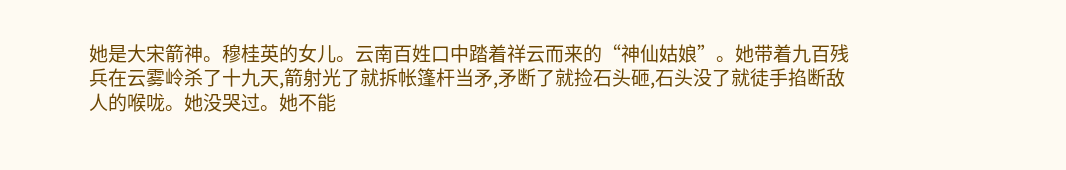她是大宋箭神。穆桂英的女儿。云南百姓口中踏着祥云而来的“神仙姑娘”。她带着九百残兵在云雾岭杀了十九天,箭射光了就拆帐篷杆当矛,矛断了就捡石头砸,石头没了就徒手掐断敌人的喉咙。她没哭过。她不能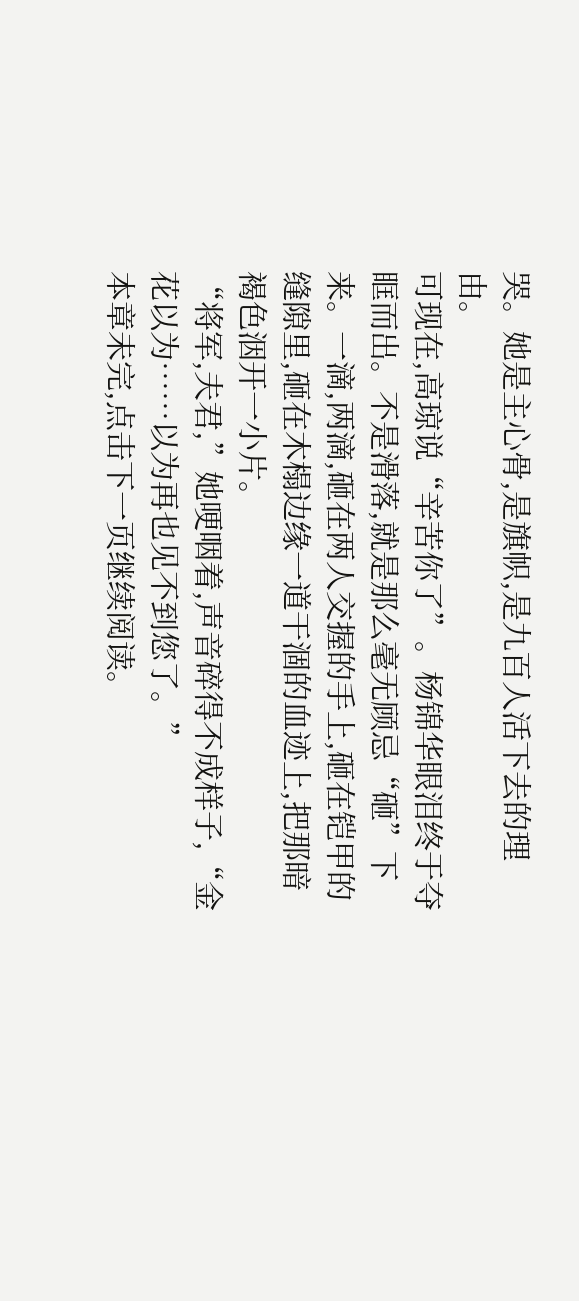哭。她是主心骨,是旗帜,是九百人活下去的理由。
可现在,高琼说“辛苦你了”。杨锦华眼泪终于夺眶而出。不是滑落,就是那么毫无顾忌“砸”下来。一滴,两滴,砸在两人交握的手上,砸在铠甲的缝隙里,砸在木榻边缘一道干涸的血迹上,把那暗褐色洇开一小片。
“将军,夫君,”她哽咽着,声音碎得不成样子,“金花以为……以为再也见不到您了。”
本章未完,点击下一页继续阅读。